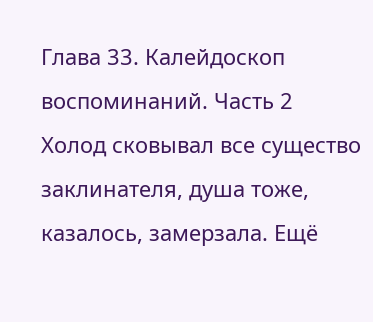Глава 33. Калейдоскоп воспоминаний. Часть 2
Холод сковывал все существо заклинателя, душа тоже, казалось, замерзала. Ещё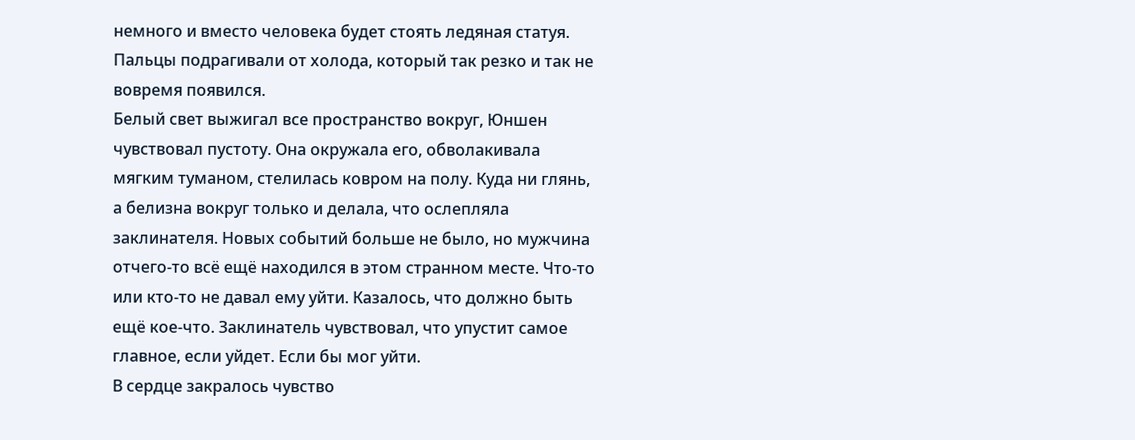немного и вместо человека будет стоять ледяная статуя. Пальцы подрагивали от холода, который так резко и так не вовремя появился.
Белый свет выжигал все пространство вокруг, Юншен чувствовал пустоту. Она окружала его, обволакивала мягким туманом, стелилась ковром на полу. Куда ни глянь, а белизна вокруг только и делала, что ослепляла заклинателя. Новых событий больше не было, но мужчина отчего-то всё ещё находился в этом странном месте. Что-то или кто-то не давал ему уйти. Казалось, что должно быть ещё кое-что. Заклинатель чувствовал, что упустит самое главное, если уйдет. Если бы мог уйти.
В сердце закралось чувство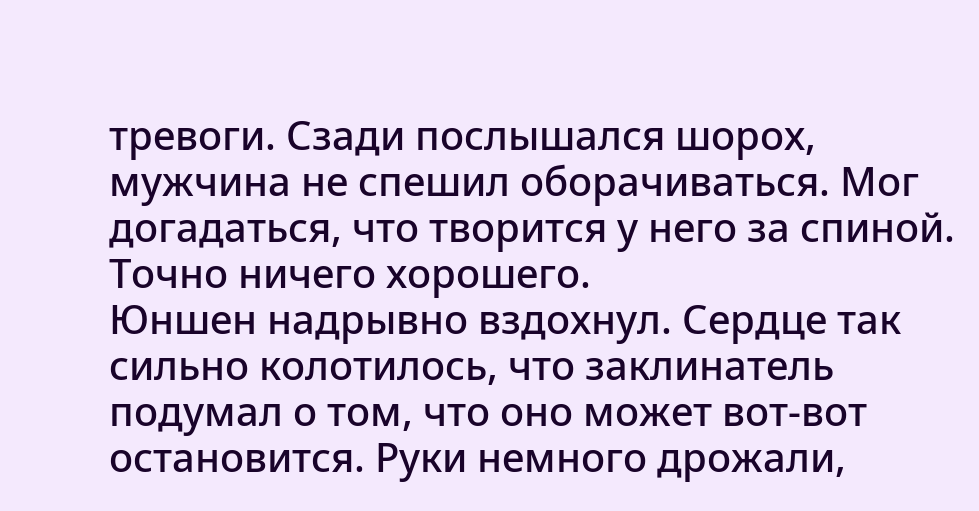тревоги. Сзади послышался шорох, мужчина не спешил оборачиваться. Мог догадаться, что творится у него за спиной. Точно ничего хорошего.
Юншен надрывно вздохнул. Сердце так сильно колотилось, что заклинатель подумал о том, что оно может вот-вот остановится. Руки немного дрожали,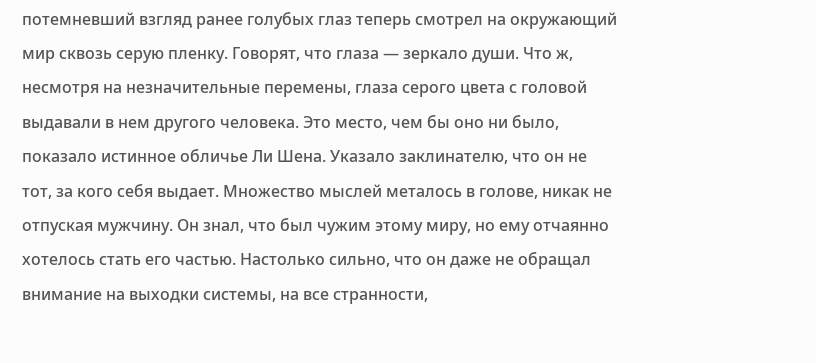потемневший взгляд ранее голубых глаз теперь смотрел на окружающий мир сквозь серую пленку. Говорят, что глаза — зеркало души. Что ж, несмотря на незначительные перемены, глаза серого цвета с головой выдавали в нем другого человека. Это место, чем бы оно ни было, показало истинное обличье Ли Шена. Указало заклинателю, что он не тот, за кого себя выдает. Множество мыслей металось в голове, никак не отпуская мужчину. Он знал, что был чужим этому миру, но ему отчаянно хотелось стать его частью. Настолько сильно, что он даже не обращал внимание на выходки системы, на все странности,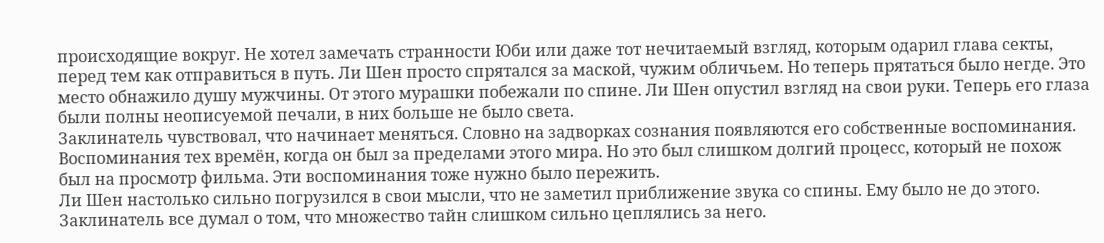происходящие вокруг. Не хотел замечать странности Юби или даже тот нечитаемый взгляд, которым одарил глава секты, перед тем как отправиться в путь. Ли Шен просто спрятался за маской, чужим обличьем. Но теперь прятаться было негде. Это место обнажило душу мужчины. От этого мурашки побежали по спине. Ли Шен опустил взгляд на свои руки. Теперь его глаза были полны неописуемой печали, в них больше не было света.
Заклинатель чувствовал, что начинает меняться. Словно на задворках сознания появляются его собственные воспоминания. Воспоминания тех времён, когда он был за пределами этого мира. Но это был слишком долгий процесс, который не похож был на просмотр фильма. Эти воспоминания тоже нужно было пережить.
Ли Шен настолько сильно погрузился в свои мысли, что не заметил приближение звука со спины. Ему было не до этого.
Заклинатель все думал о том, что множество тайн слишком сильно цеплялись за него.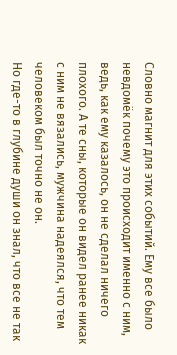Словно магнит для этих событий. Ему все было невдомёк почему это происходит именно с ним, ведь, как ему казалось, он не сделал ничего плохого. А те сны, которые он видел ранее никак с ним не вязались, мужчина надеялся, что тем человеком был точно не он.
Но где-то в глубине души он знал, что все не так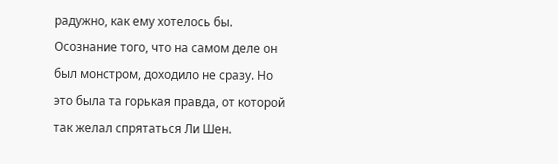радужно, как ему хотелось бы. Осознание того, что на самом деле он был монстром, доходило не сразу. Но это была та горькая правда, от которой так желал спрятаться Ли Шен.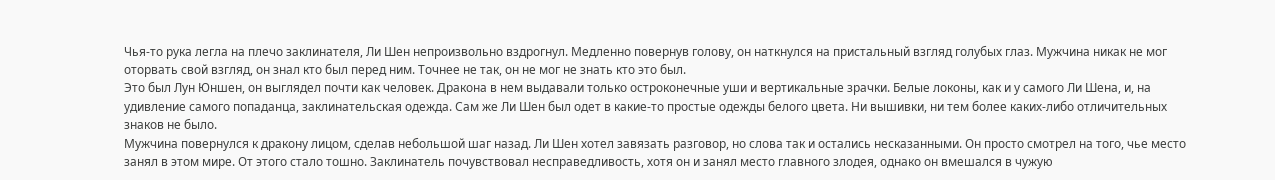Чья-то рука легла на плечо заклинателя, Ли Шен непроизвольно вздрогнул. Медленно повернув голову, он наткнулся на пристальный взгляд голубых глаз. Мужчина никак не мог оторвать свой взгляд, он знал кто был перед ним. Точнее не так, он не мог не знать кто это был.
Это был Лун Юншен, он выглядел почти как человек. Дракона в нем выдавали только остроконечные уши и вертикальные зрачки. Белые локоны, как и у самого Ли Шена, и, на удивление самого попаданца, заклинательская одежда. Сам же Ли Шен был одет в какие-то простые одежды белого цвета. Ни вышивки, ни тем более каких-либо отличительных знаков не было.
Мужчина повернулся к дракону лицом, сделав небольшой шаг назад. Ли Шен хотел завязать разговор, но слова так и остались несказанными. Он просто смотрел на того, чье место занял в этом мире. От этого стало тошно. Заклинатель почувствовал несправедливость, хотя он и занял место главного злодея, однако он вмешался в чужую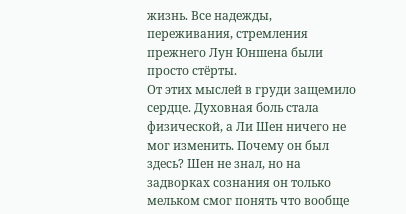жизнь. Все надежды, переживания, стремления прежнего Лун Юншена были просто стёрты.
От этих мыслей в груди защемило сердце. Духовная боль стала физической, а Ли Шен ничего не мог изменить. Почему он был здесь? Шен не знал, но на задворках сознания он только мельком смог понять что вообще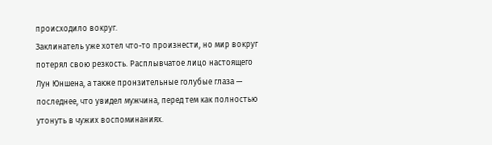происходило вокруг.
Заклинатель уже хотел что-то произнести, но мир вокруг потерял свою резкость. Расплывчатое лицо настоящего Лун Юншена, а также пронзительные голубые глаза — последнее, что увидел мужчина, перед тем как полностью утонуть в чужих воспоминаниях.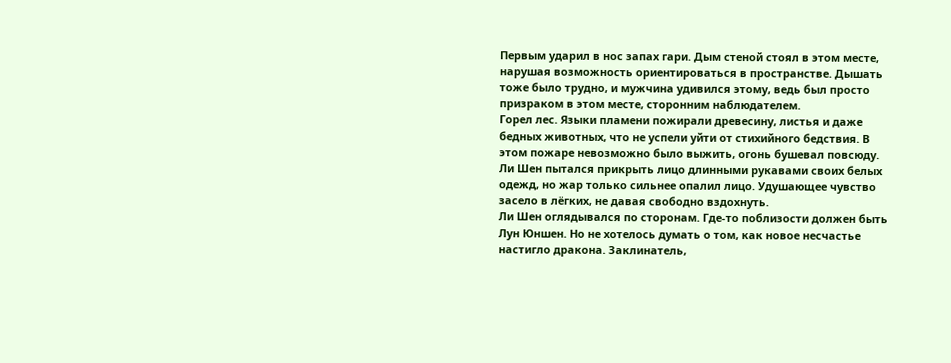Первым ударил в нос запах гари. Дым стеной стоял в этом месте, нарушая возможность ориентироваться в пространстве. Дышать тоже было трудно, и мужчина удивился этому, ведь был просто призраком в этом месте, сторонним наблюдателем.
Горел лес. Языки пламени пожирали древесину, листья и даже бедных животных, что не успели уйти от стихийного бедствия. В этом пожаре невозможно было выжить, огонь бушевал повсюду. Ли Шен пытался прикрыть лицо длинными рукавами своих белых одежд, но жар только сильнее опалил лицо. Удушающее чувство засело в лёгких, не давая свободно вздохнуть.
Ли Шен оглядывался по сторонам. Где-то поблизости должен быть Лун Юншен. Но не хотелось думать о том, как новое несчастье настигло дракона. Заклинатель,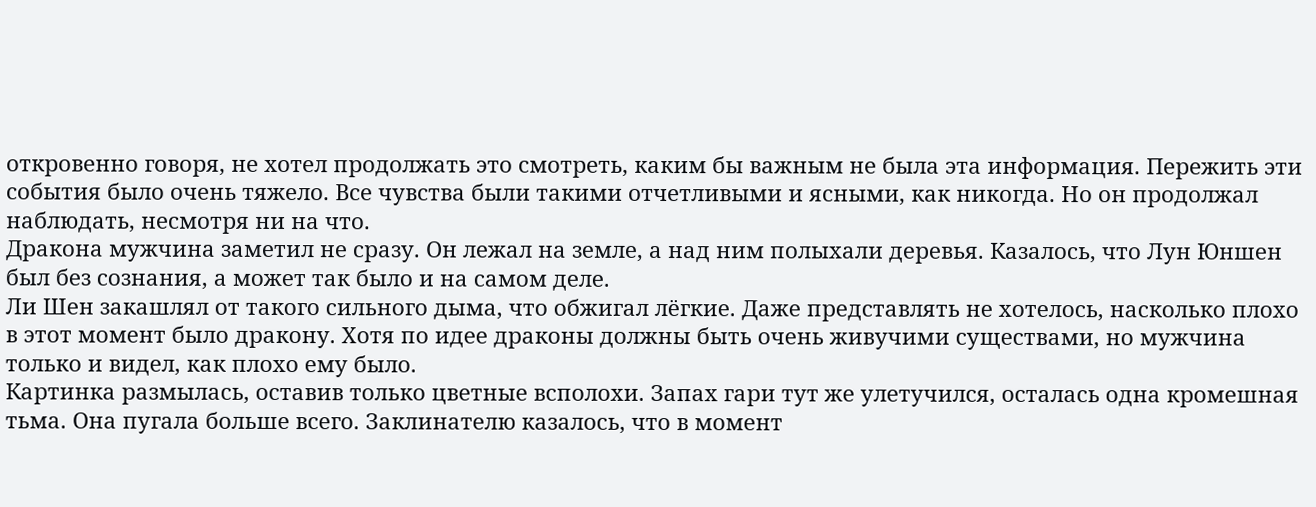откровенно говоря, не хотел продолжать это смотреть, каким бы важным не была эта информация. Пережить эти события было очень тяжело. Все чувства были такими отчетливыми и ясными, как никогда. Но он продолжал наблюдать, несмотря ни на что.
Дракона мужчина заметил не сразу. Он лежал на земле, а над ним полыхали деревья. Казалось, что Лун Юншен был без сознания, а может так было и на самом деле.
Ли Шен закашлял от такого сильного дыма, что обжигал лёгкие. Даже представлять не хотелось, насколько плохо в этот момент было дракону. Хотя по идее драконы должны быть очень живучими существами, но мужчина только и видел, как плохо ему было.
Картинка размылась, оставив только цветные всполохи. Запах гари тут же улетучился, осталась одна кромешная тьма. Она пугала больше всего. Заклинателю казалось, что в момент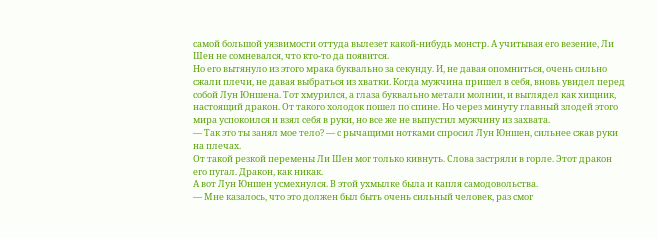самой большой уязвимости оттуда вылезет какой-нибудь монстр. А учитывая его везение, Ли Шен не сомневался, что кто-то да появится.
Но его вытянуло из этого мрака буквально за секунду. И, не давая опомниться, очень сильно сжали плечи, не давая выбраться из хватки. Когда мужчина пришел в себя, вновь увидел перед собой Лун Юншена. Тот хмурился, а глаза буквально метали молнии, и выглядел как хищник, настоящий дракон. От такого холодок пошел по спине. Но через минуту главный злодей этого мира успокоился и взял себя в руки, но все же не выпустил мужчину из захвата.
— Так это ты занял мое тело? — с рычащими нотками спросил Лун Юншен, сильнее сжав руки на плечах.
От такой резкой перемены Ли Шен мог только кивнуть. Слова застряли в горле. Этот дракон его пугал. Дракон, как никак.
А вот Лун Юншен усмехнулся. В этой ухмылке была и капля самодовольства.
— Мне казалось, что это должен был быть очень сильный человек, раз смог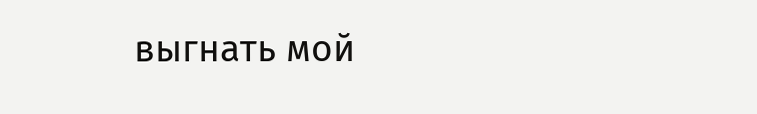выгнать мой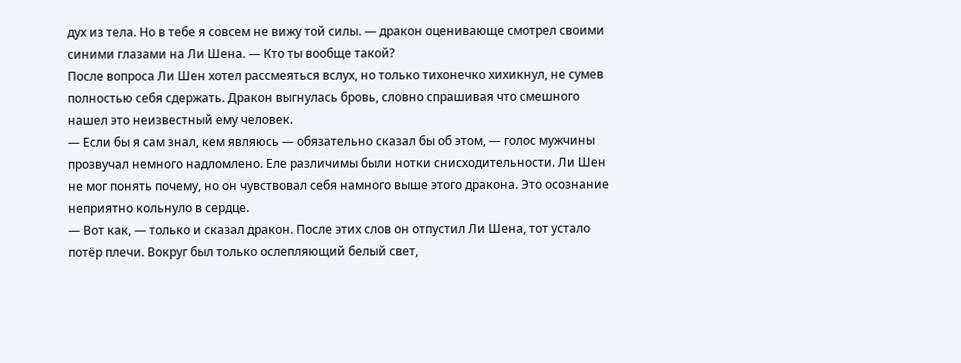дух из тела. Но в тебе я совсем не вижу той силы. — дракон оценивающе смотрел своими синими глазами на Ли Шена. — Кто ты вообще такой?
После вопроса Ли Шен хотел рассмеяться вслух, но только тихонечко хихикнул, не сумев полностью себя сдержать. Дракон выгнулась бровь, словно спрашивая что смешного нашел это неизвестный ему человек.
— Если бы я сам знал, кем являюсь — обязательно сказал бы об этом, — голос мужчины прозвучал немного надломлено. Еле различимы были нотки снисходительности. Ли Шен не мог понять почему, но он чувствовал себя намного выше этого дракона. Это осознание неприятно кольнуло в сердце.
— Вот как, — только и сказал дракон. После этих слов он отпустил Ли Шена, тот устало потёр плечи. Вокруг был только ослепляющий белый свет,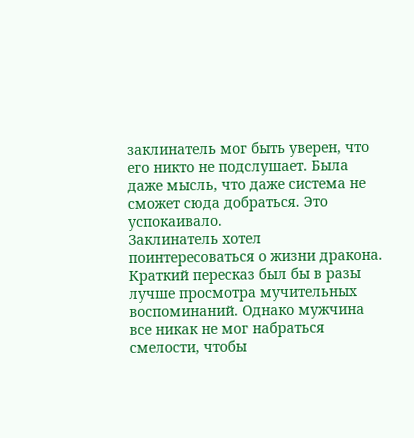заклинатель мог быть уверен, что его никто не подслушает. Была даже мысль, что даже система не сможет сюда добраться. Это успокаивало.
Заклинатель хотел поинтересоваться о жизни дракона. Краткий пересказ был бы в разы лучше просмотра мучительных воспоминаний. Однако мужчина все никак не мог набраться смелости, чтобы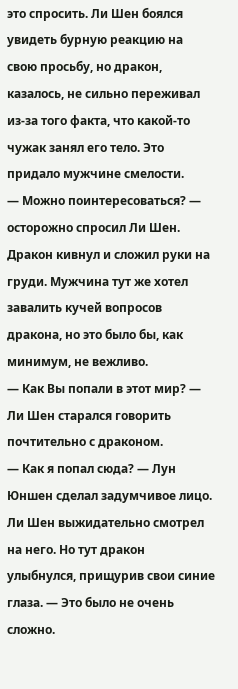это спросить. Ли Шен боялся увидеть бурную реакцию на свою просьбу, но дракон, казалось, не сильно переживал из-за того факта, что какой-то чужак занял его тело. Это придало мужчине смелости.
— Можно поинтересоваться? — осторожно спросил Ли Шен.
Дракон кивнул и сложил руки на груди. Мужчина тут же хотел завалить кучей вопросов дракона, но это было бы, как минимум, не вежливо.
— Как Вы попали в этот мир? — Ли Шен старался говорить почтительно с драконом.
— Как я попал сюда? — Лун Юншен сделал задумчивое лицо. Ли Шен выжидательно смотрел на него. Но тут дракон улыбнулся, прищурив свои синие глаза. — Это было не очень сложно.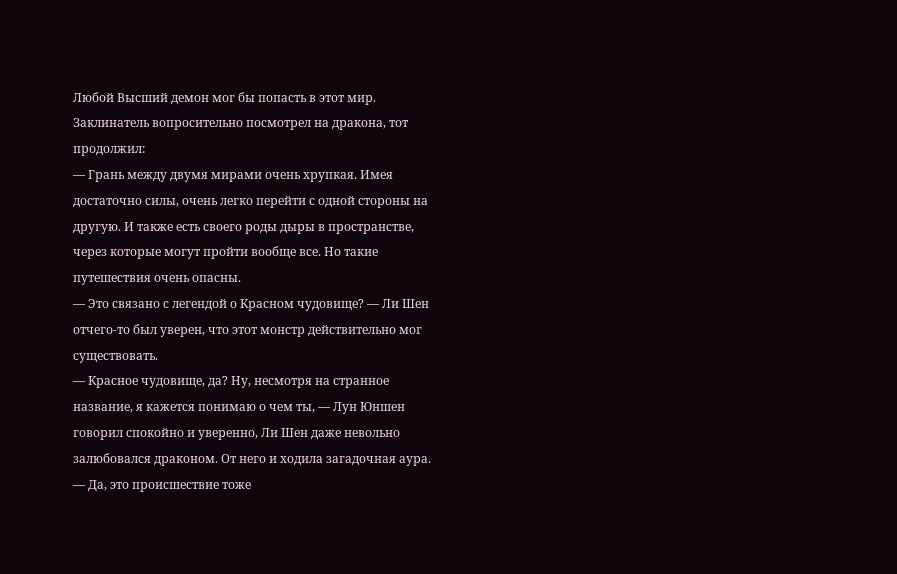Любой Высший демон мог бы попасть в этот мир.
Заклинатель вопросительно посмотрел на дракона, тот продолжил:
— Грань между двумя мирами очень хрупкая. Имея достаточно силы, очень легко перейти с одной стороны на другую. И также есть своего роды дыры в пространстве, через которые могут пройти вообще все. Но такие путешествия очень опасны.
— Это связано с легендой о Красном чудовище? — Ли Шен отчего-то был уверен, что этот монстр действительно мог существовать.
— Красное чудовище, да? Ну, несмотря на странное название, я кажется понимаю о чем ты, — Лун Юншен говорил спокойно и уверенно, Ли Шен даже невольно залюбовался драконом. От него и ходила загадочная аура. — Да, это происшествие тоже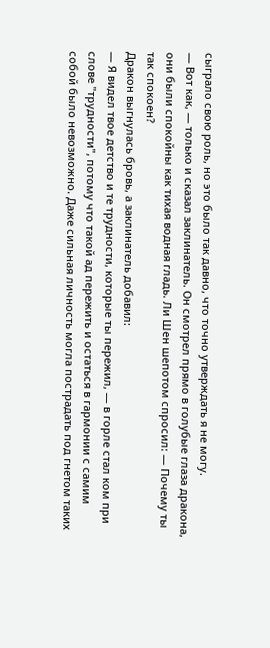сыграло свою роль, но это было так давно, что точно утверждать я не могу.
— Вот как, — только и сказал заклинатель. Он смотрел прямо в голубые глаза дракона, они были спокойны как тихая водная гладь. Ли Шен шепотом спросил: — Почему ты так спокоен?
Дракон выгнулась бровь, а заклинатель добавил:
— Я видел твое детство и те трудности, которые ты пережил, — в горле стал ком при слове "трудности", потому что такой ад пережить и остаться в гармонии с самим собой было невозможно. Даже сильная личность могла пострадать под гнетом таких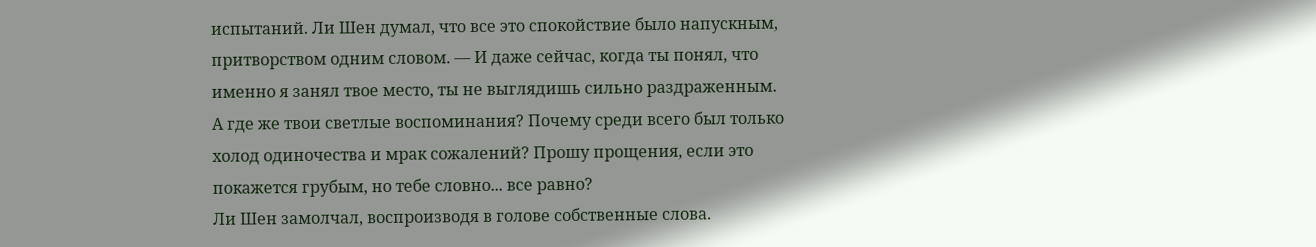испытаний. Ли Шен думал, что все это спокойствие было напускным, притворством одним словом. — И даже сейчас, когда ты понял, что именно я занял твое место, ты не выглядишь сильно раздраженным. А где же твои светлые воспоминания? Почему среди всего был только холод одиночества и мрак сожалений? Прошу прощения, если это покажется грубым, но тебе словно... все равно?
Ли Шен замолчал, воспроизводя в голове собственные слова.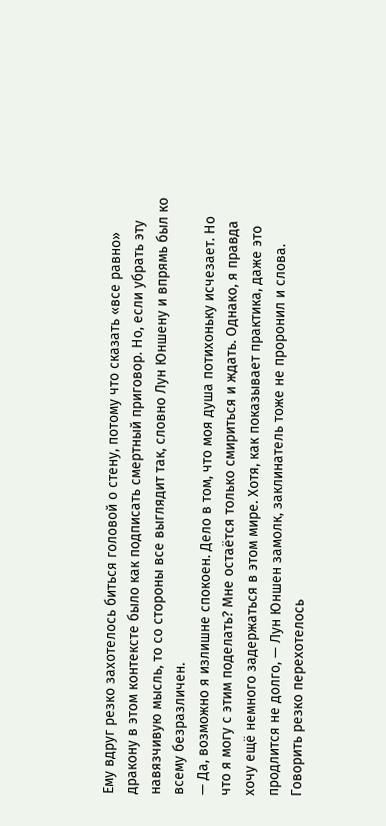Ему вдруг резко захотелось биться головой о стену, потому что сказать «все равно» дракону в этом контексте было как подписать смертный приговор. Но, если убрать эту навязчивую мысль, то со стороны все выглядит так, словно Лун Юншену и впрямь был ко всему безразличен.
— Да, возможно я излишне спокоен. Дело в том, что моя душа потихоньку исчезает. Но что я могу с этим поделать? Мне остаётся только смириться и ждать. Однако, я правда хочу ещё немного задержаться в этом мире. Хотя, как показывает практика, даже это продлится не долго, — Лун Юншен замолк, заклинатель тоже не проронил и слова. Говорить резко перехотелось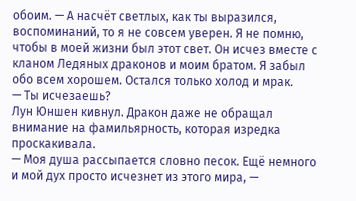обоим. — А насчёт светлых, как ты выразился, воспоминаний, то я не совсем уверен. Я не помню, чтобы в моей жизни был этот свет. Он исчез вместе с кланом Ледяных драконов и моим братом. Я забыл обо всем хорошем. Остался только холод и мрак.
— Ты исчезаешь?
Лун Юншен кивнул. Дракон даже не обращал внимание на фамильярность, которая изредка проскакивала.
— Моя душа рассыпается словно песок. Ещё немного и мой дух просто исчезнет из этого мира, —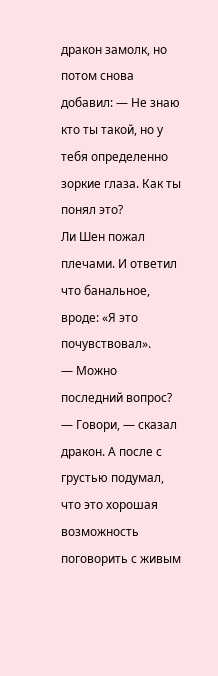дракон замолк, но потом снова добавил: — Не знаю кто ты такой, но у тебя определенно зоркие глаза. Как ты понял это?
Ли Шен пожал плечами. И ответил что банальное, вроде: «Я это почувствовал».
— Можно последний вопрос?
— Говори, — сказал дракон. А после с грустью подумал, что это хорошая возможность поговорить с живым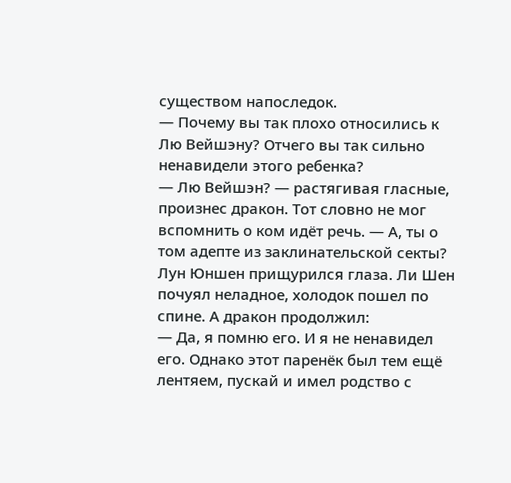существом напоследок.
— Почему вы так плохо относились к Лю Вейшэну? Отчего вы так сильно ненавидели этого ребенка?
— Лю Вейшэн? — растягивая гласные, произнес дракон. Тот словно не мог вспомнить о ком идёт речь. — А, ты о том адепте из заклинательской секты?
Лун Юншен прищурился глаза. Ли Шен почуял неладное, холодок пошел по спине. А дракон продолжил:
— Да, я помню его. И я не ненавидел его. Однако этот паренёк был тем ещё лентяем, пускай и имел родство с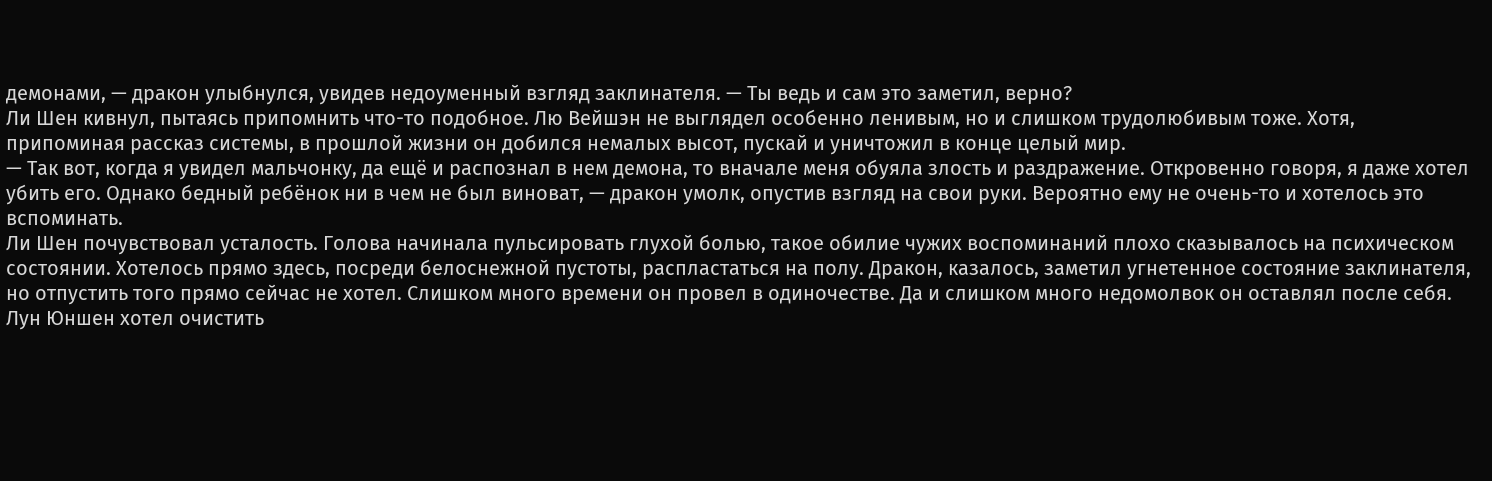демонами, — дракон улыбнулся, увидев недоуменный взгляд заклинателя. — Ты ведь и сам это заметил, верно?
Ли Шен кивнул, пытаясь припомнить что-то подобное. Лю Вейшэн не выглядел особенно ленивым, но и слишком трудолюбивым тоже. Хотя, припоминая рассказ системы, в прошлой жизни он добился немалых высот, пускай и уничтожил в конце целый мир.
— Так вот, когда я увидел мальчонку, да ещё и распознал в нем демона, то вначале меня обуяла злость и раздражение. Откровенно говоря, я даже хотел убить его. Однако бедный ребёнок ни в чем не был виноват, — дракон умолк, опустив взгляд на свои руки. Вероятно ему не очень-то и хотелось это вспоминать.
Ли Шен почувствовал усталость. Голова начинала пульсировать глухой болью, такое обилие чужих воспоминаний плохо сказывалось на психическом состоянии. Хотелось прямо здесь, посреди белоснежной пустоты, распластаться на полу. Дракон, казалось, заметил угнетенное состояние заклинателя, но отпустить того прямо сейчас не хотел. Слишком много времени он провел в одиночестве. Да и слишком много недомолвок он оставлял после себя. Лун Юншен хотел очистить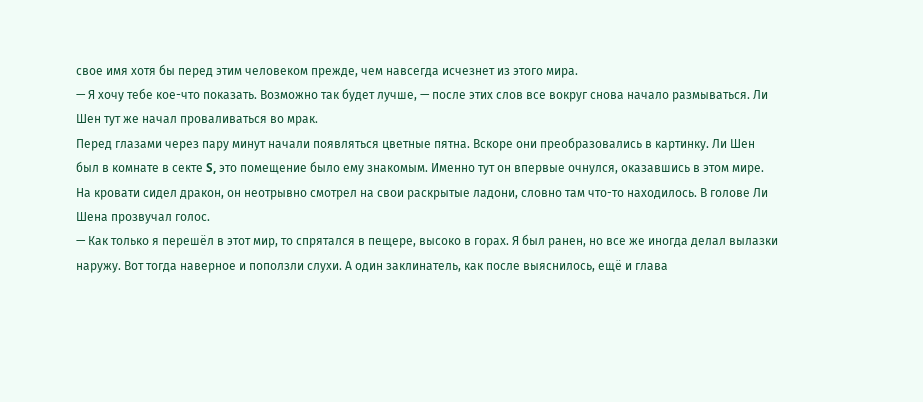свое имя хотя бы перед этим человеком прежде, чем навсегда исчезнет из этого мира.
— Я хочу тебе кое-что показать. Возможно так будет лучше, — после этих слов все вокруг снова начало размываться. Ли Шен тут же начал проваливаться во мрак.
Перед глазами через пару минут начали появляться цветные пятна. Вскоре они преобразовались в картинку. Ли Шен был в комнате в секте S, это помещение было ему знакомым. Именно тут он впервые очнулся, оказавшись в этом мире. На кровати сидел дракон, он неотрывно смотрел на свои раскрытые ладони, словно там что-то находилось. В голове Ли Шена прозвучал голос.
— Как только я перешёл в этот мир, то спрятался в пещере, высоко в горах. Я был ранен, но все же иногда делал вылазки наружу. Вот тогда наверное и поползли слухи. А один заклинатель, как после выяснилось, ещё и глава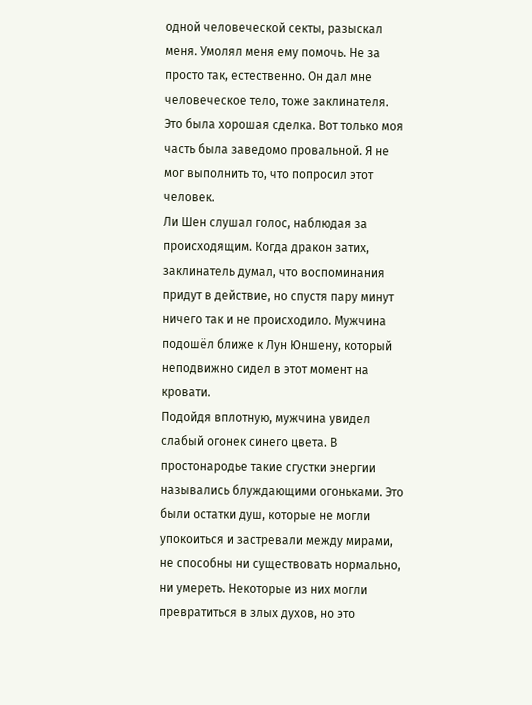одной человеческой секты, разыскал меня. Умолял меня ему помочь. Не за просто так, естественно. Он дал мне человеческое тело, тоже заклинателя. Это была хорошая сделка. Вот только моя часть была заведомо провальной. Я не мог выполнить то, что попросил этот человек.
Ли Шен слушал голос, наблюдая за происходящим. Когда дракон затих, заклинатель думал, что воспоминания придут в действие, но спустя пару минут ничего так и не происходило. Мужчина подошёл ближе к Лун Юншену, который неподвижно сидел в этот момент на кровати.
Подойдя вплотную, мужчина увидел слабый огонек синего цвета. В простонародье такие сгустки энергии назывались блуждающими огоньками. Это были остатки душ, которые не могли упокоиться и застревали между мирами, не способны ни существовать нормально, ни умереть. Некоторые из них могли превратиться в злых духов, но это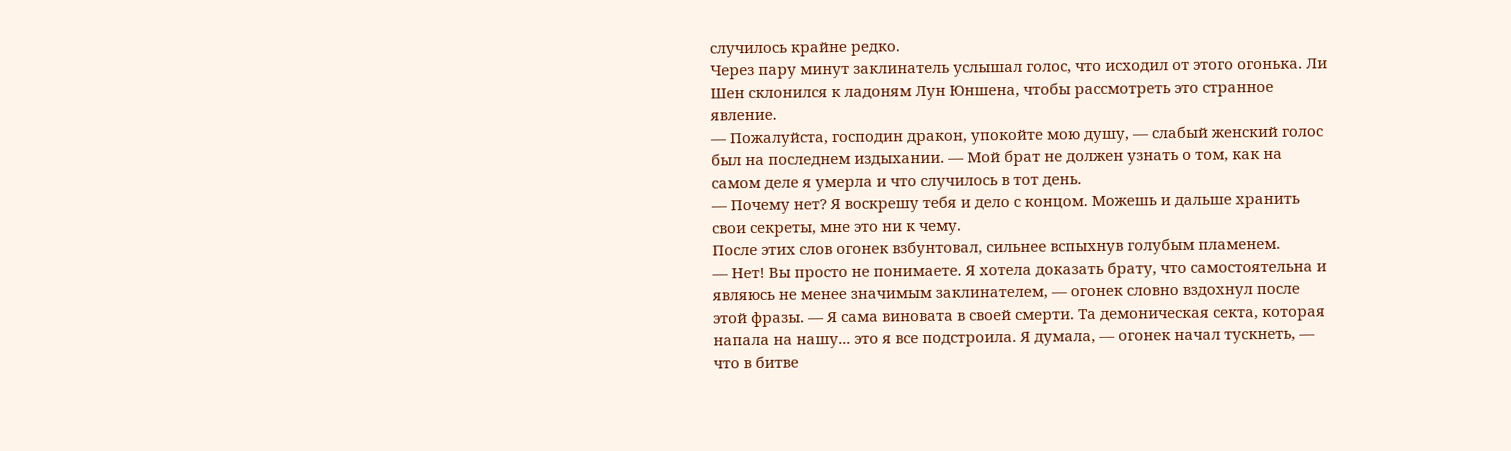случилось крайне редко.
Через пару минут заклинатель услышал голос, что исходил от этого огонька. Ли Шен склонился к ладоням Лун Юншена, чтобы рассмотреть это странное явление.
— Пожалуйста, господин дракон, упокойте мою душу, — слабый женский голос был на последнем издыхании. — Мой брат не должен узнать о том, как на самом деле я умерла и что случилось в тот день.
— Почему нет? Я воскрешу тебя и дело с концом. Можешь и дальше хранить свои секреты, мне это ни к чему.
После этих слов огонек взбунтовал, сильнее вспыхнув голубым пламенем.
— Нет! Вы просто не понимаете. Я хотела доказать брату, что самостоятельна и являюсь не менее значимым заклинателем, — огонек словно вздохнул после этой фразы. — Я сама виновата в своей смерти. Та демоническая секта, которая напала на нашу... это я все подстроила. Я думала, — огонек начал тускнеть, — что в битве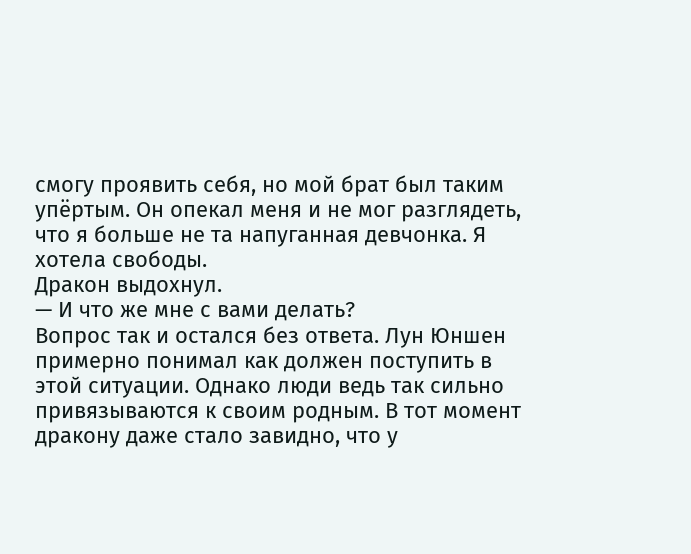смогу проявить себя, но мой брат был таким упёртым. Он опекал меня и не мог разглядеть, что я больше не та напуганная девчонка. Я хотела свободы.
Дракон выдохнул.
— И что же мне с вами делать?
Вопрос так и остался без ответа. Лун Юншен примерно понимал как должен поступить в этой ситуации. Однако люди ведь так сильно привязываются к своим родным. В тот момент дракону даже стало завидно, что у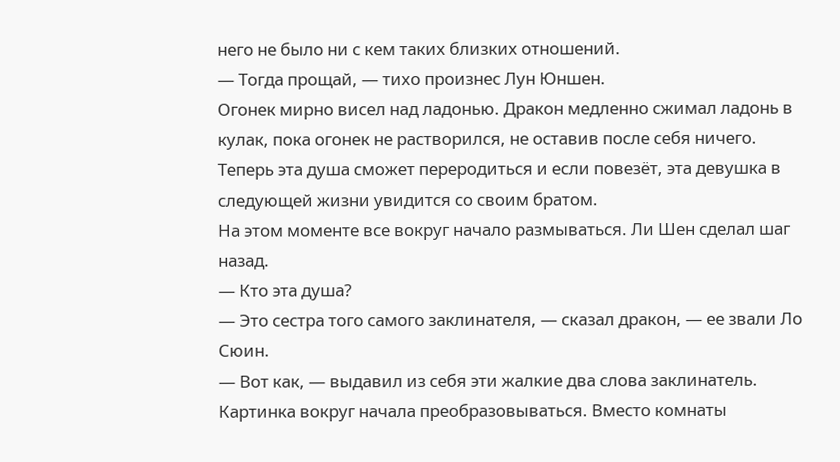него не было ни с кем таких близких отношений.
— Тогда прощай, — тихо произнес Лун Юншен.
Огонек мирно висел над ладонью. Дракон медленно сжимал ладонь в кулак, пока огонек не растворился, не оставив после себя ничего.
Теперь эта душа сможет переродиться и если повезёт, эта девушка в следующей жизни увидится со своим братом.
На этом моменте все вокруг начало размываться. Ли Шен сделал шаг назад.
— Кто эта душа?
— Это сестра того самого заклинателя, — сказал дракон, — ее звали Ло Сюин.
— Вот как, — выдавил из себя эти жалкие два слова заклинатель.
Картинка вокруг начала преобразовываться. Вместо комнаты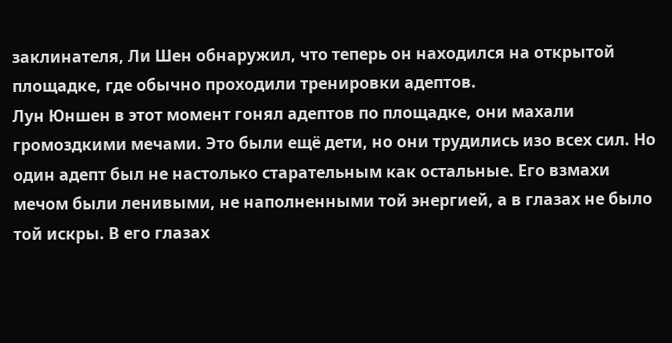заклинателя, Ли Шен обнаружил, что теперь он находился на открытой площадке, где обычно проходили тренировки адептов.
Лун Юншен в этот момент гонял адептов по площадке, они махали громоздкими мечами. Это были ещё дети, но они трудились изо всех сил. Но один адепт был не настолько старательным как остальные. Его взмахи мечом были ленивыми, не наполненными той энергией, а в глазах не было той искры. В его глазах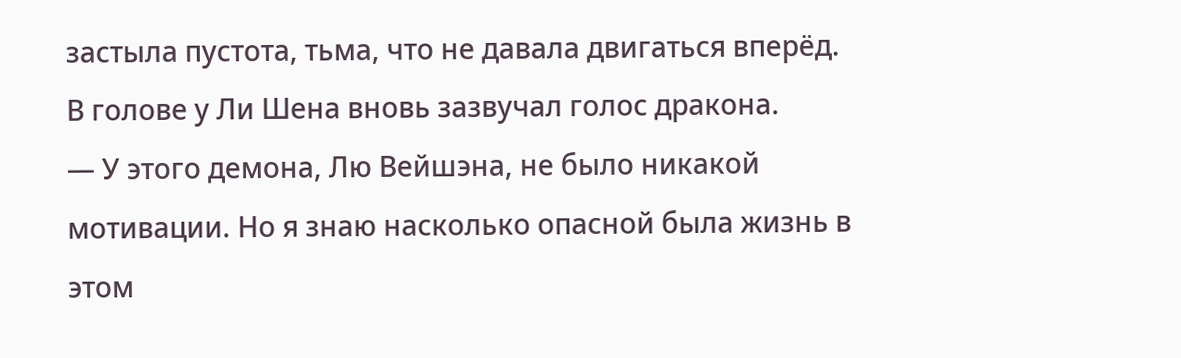застыла пустота, тьма, что не давала двигаться вперёд. В голове у Ли Шена вновь зазвучал голос дракона.
— У этого демона, Лю Вейшэна, не было никакой мотивации. Но я знаю насколько опасной была жизнь в этом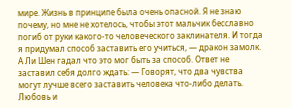мире. Жизнь в принципе была очень опасной. Я не знаю почему, но мне не хотелось, чтобы этот мальчик бесславно погиб от руки какого-то человеческого заклинателя. И тогда я придумал способ заставить его учиться, — дракон замолк. А Ли Шен гадал что это мог быть за способ. Ответ не заставил себя долго ждать: — Говорят, что два чувства могут лучше всего заставить человека что-либо делать. Любовь и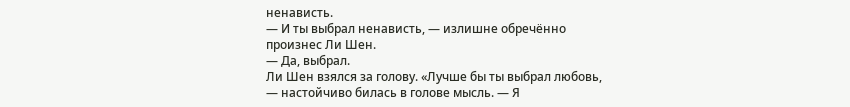ненависть.
— И ты выбрал ненависть, — излишне обречённо произнес Ли Шен.
— Да, выбрал.
Ли Шен взялся за голову. «Лучше бы ты выбрал любовь, — настойчиво билась в голове мысль. — Я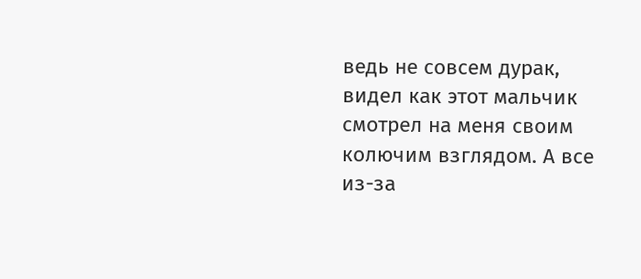ведь не совсем дурак, видел как этот мальчик смотрел на меня своим колючим взглядом. А все из-за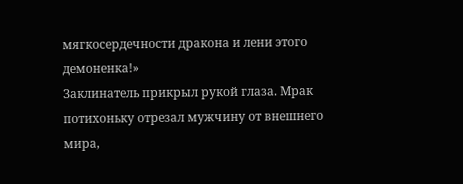мягкосердечности дракона и лени этого демоненка!»
Заклинатель прикрыл рукой глаза. Мрак потихоньку отрезал мужчину от внешнего мира,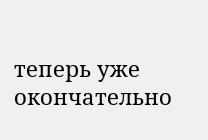теперь уже окончательно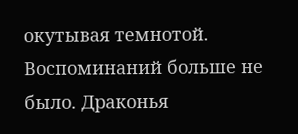окутывая темнотой. Воспоминаний больше не было. Драконья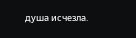душа исчезла.